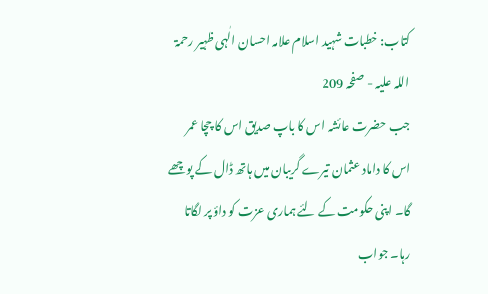کتاب: خطبات شہید اسلام علامہ احسان الٰہی ظہیر رحمۃ اللہ علیہ - صفحہ 209
جب حضرت عائشہ اس کا باپ صدیق اس کا چچا عمر اس کا داماد عثمان تیرے گریبان میں ہاتھ ڈال کے پوچھے گا۔ اپنی حکومت کے لئے ہماری عزت کو داؤ پر لگاتا رہا۔ جواب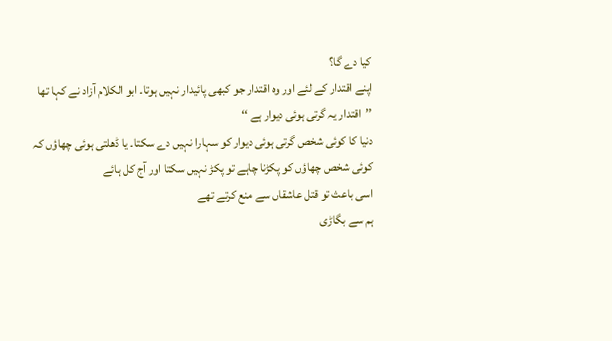کیا دے گا؟
اپنے اقتدار کے لئے اور وہ اقتدار جو کبھی پائیدار نہیں ہوتا۔ ابو الکلام آزاد نے کہا تھا
’’اقتدار یہ گرتی ہوئی دیوار ہے ‘‘
دنیا کا کوئی شخص گرتی ہوئی دیوار کو سہارا نہیں دے سکتا۔ یا ڈھلتی ہوئی چھاؤں کہ کوئی شخص چھاؤں کو پکڑنا چاہے تو پکڑ نہیں سکتا اور آج کل ہائے
اسی باعث تو قتل عاشقاں سے منع کرتے تھے
ہم سے بگاڑی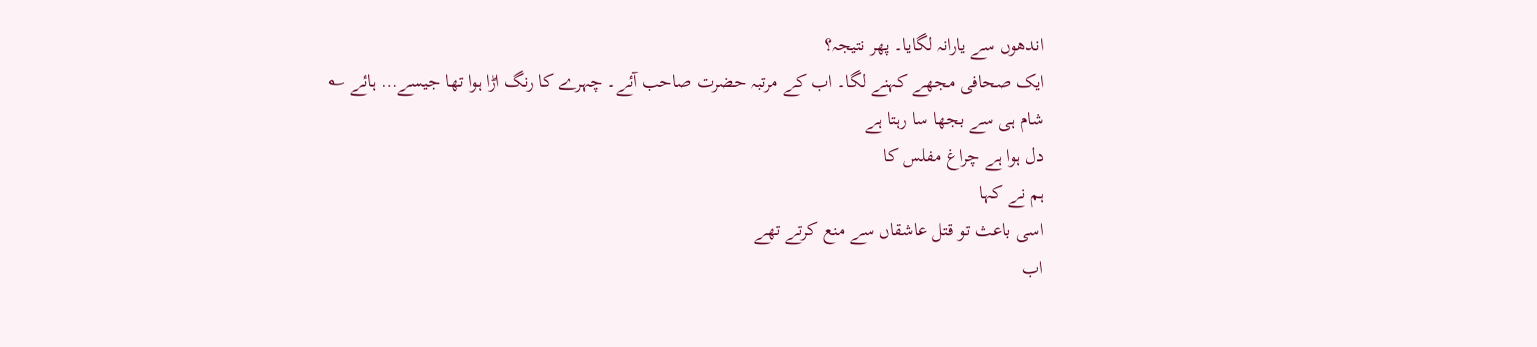اندھوں سے یارانہ لگایا۔ پھر نتیجہ؟
ایک صحافی مجھے کہنے لگا۔ اب کے مرتبہ حضرت صاحب آئے۔ چہرے کا رنگ اڑا ہوا تھا جیسے… ہائے ؎
شام ہی سے بجھا سا رہتا ہے
دل ہوا ہے چراغ مفلس کا
ہم نے کہا
اسی باعث تو قتل عاشقاں سے منع کرتے تھے
اب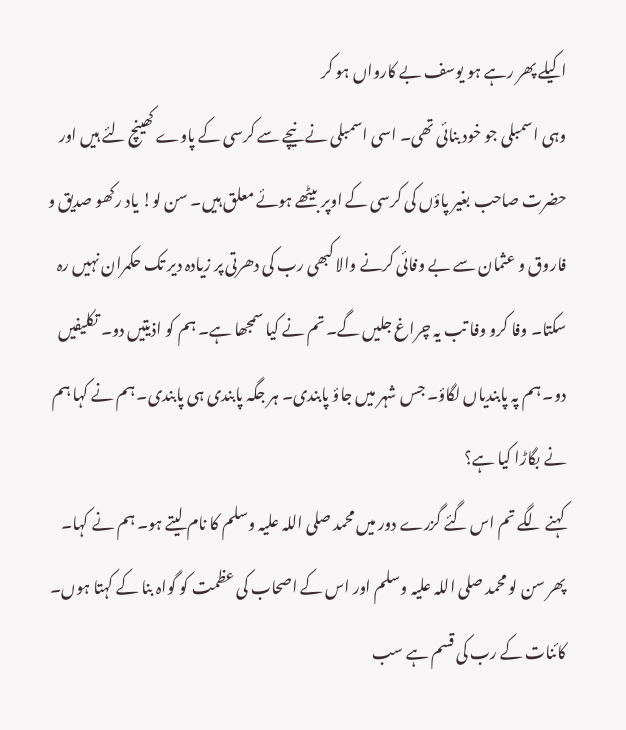اکیلے پھر رہے ہو یوسف بے کارواں ہو کر
وہی اسمبلی جو خود بنائی تھی۔ اسی اسمبلی نے نیچے سے کرسی کے پاوے کھینچ لئے ہیں اور حضرت صاحب بغیر پاؤں کی کرسی کے اوپر بیٹھے ہوئے معلق ہیں۔ سن لو! یاد رکھو صدیق و فاروق و عثمان سے بے وفائی کرنے والا کبھی رب کی دھرتی پر زیادہ دیر تک حکمران نہیں رہ سکتا۔ وفا کرو وفا تب یہ چراغ جلیں گے۔ تم نے کیا سمجھا ہے۔ ہم کو اذیتیں دو۔ تکلیفیں دو۔ ہم پہ پابندیاں لگاؤ۔ جس شہر میں جاؤ پابندی۔ ہر جگہ پابندی ہی پابندی۔ ہم نے کہا ہم نے بگاڑا کیا ہے؟
کہنے لگے تم اس گئے گزرے دور میں محمد صلی اللہ علیہ وسلم کا نام لیتے ہو۔ ہم نے کہا۔ پھر سن لو محمد صلی اللہ علیہ وسلم اور اس کے اصحاب کی عظمت کو گواہ بنا کے کہتا ہوں۔ کائنات کے رب کی قسم ہے سب